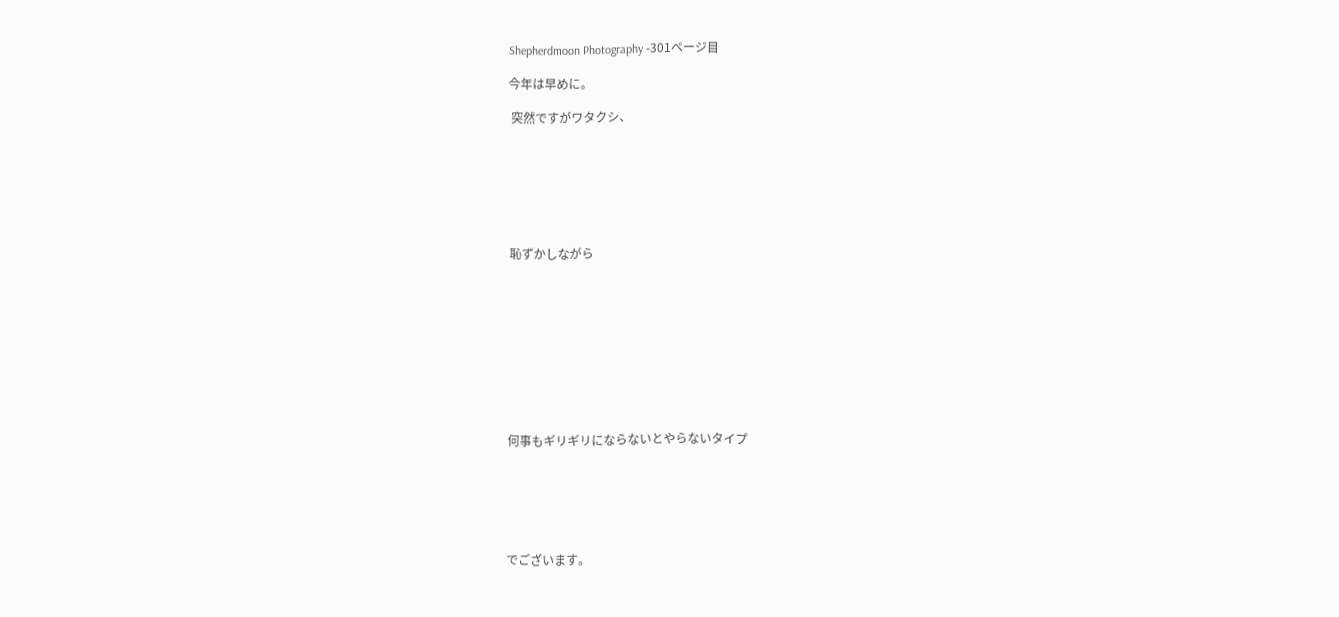Shepherdmoon Photography -301ページ目

今年は早めに。

 突然ですがワタクシ、







 恥ずかしながら










 何事もギリギリにならないとやらないタイプ






 でございます。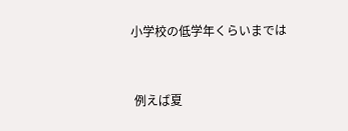小学校の低学年くらいまでは


 例えば夏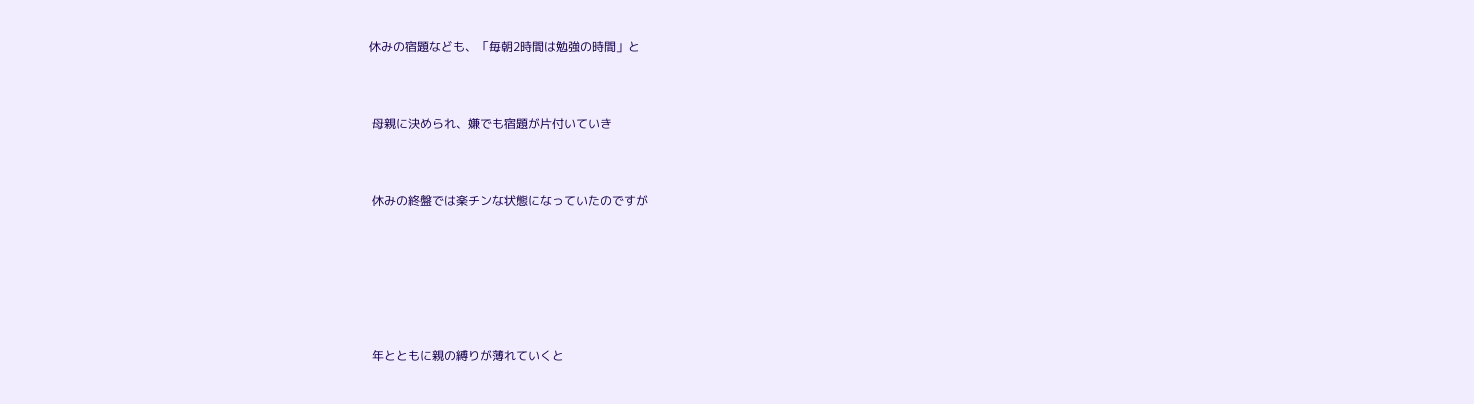休みの宿題なども、「毎朝2時間は勉強の時間」と


 母親に決められ、嫌でも宿題が片付いていき


 休みの終盤では楽チンな状態になっていたのですが





 年とともに親の縛りが薄れていくと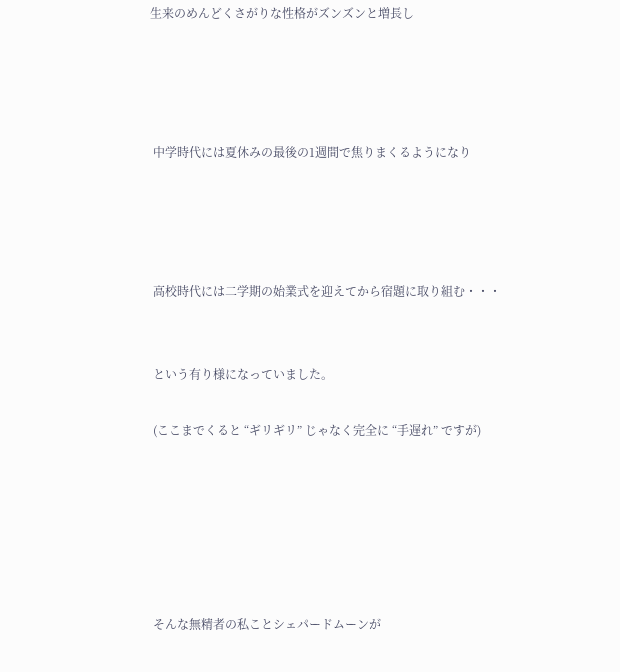生来のめんどくさがりな性格がズンズンと増長し




 中学時代には夏休みの最後の1週間で焦りまくるようになり




 高校時代には二学期の始業式を迎えてから宿題に取り組む・・・


 という有り様になっていました。

 (ここまでくると “ギリギリ” じゃなく完全に “手遅れ” ですが)






 そんな無精者の私ことシェパードムーンが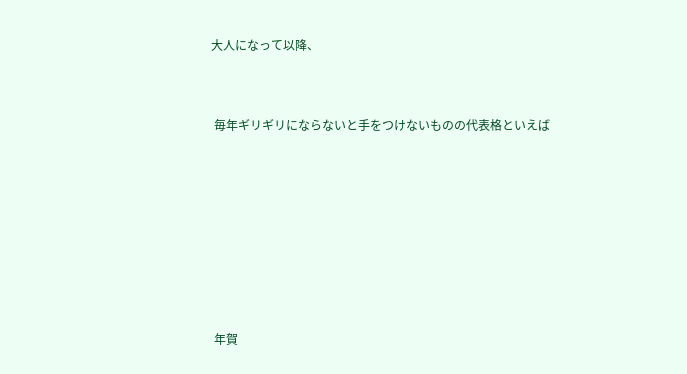大人になって以降、


 毎年ギリギリにならないと手をつけないものの代表格といえば







 年賀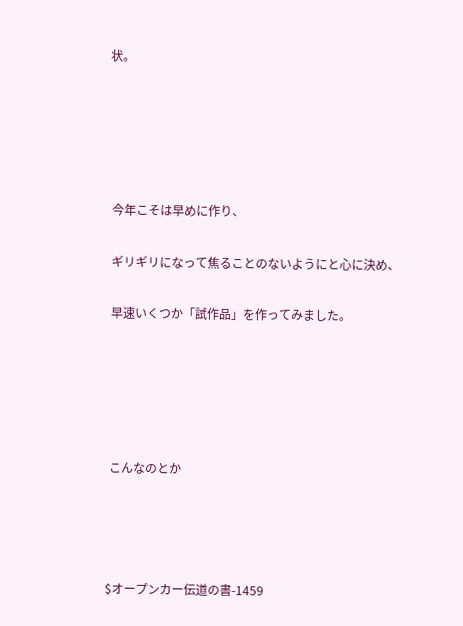状。








 今年こそは早めに作り、


 ギリギリになって焦ることのないようにと心に決め、


 早速いくつか「試作品」を作ってみました。








 こんなのとか






$オープンカー伝道の書-1459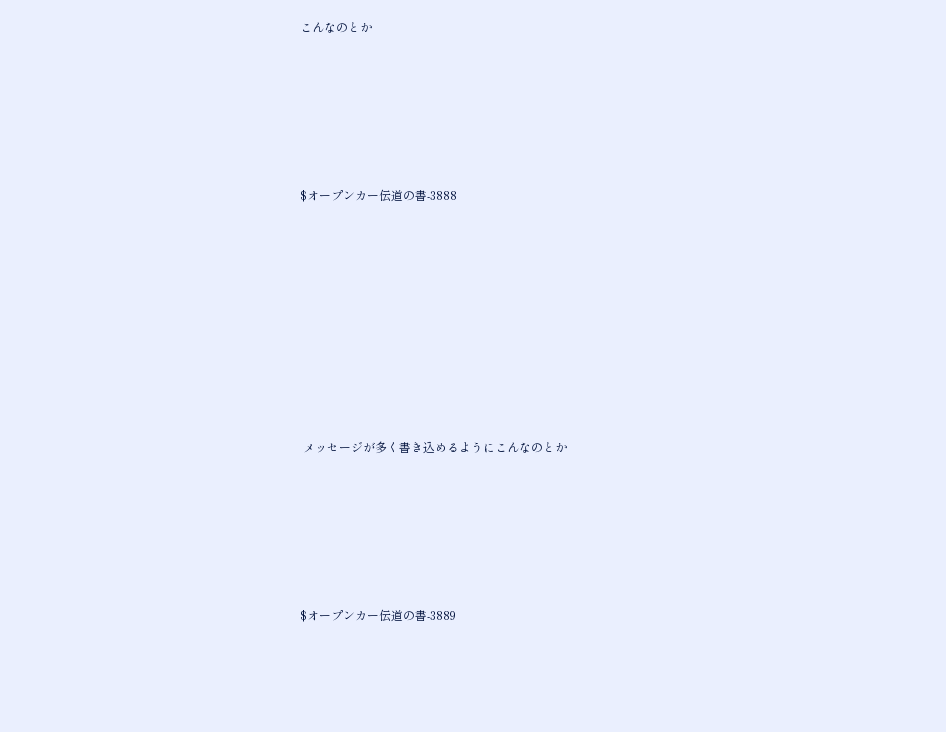こんなのとか







$オープンカー伝道の書-3888











 メッセージが多く書き込めるようにこんなのとか







$オープンカー伝道の書-3889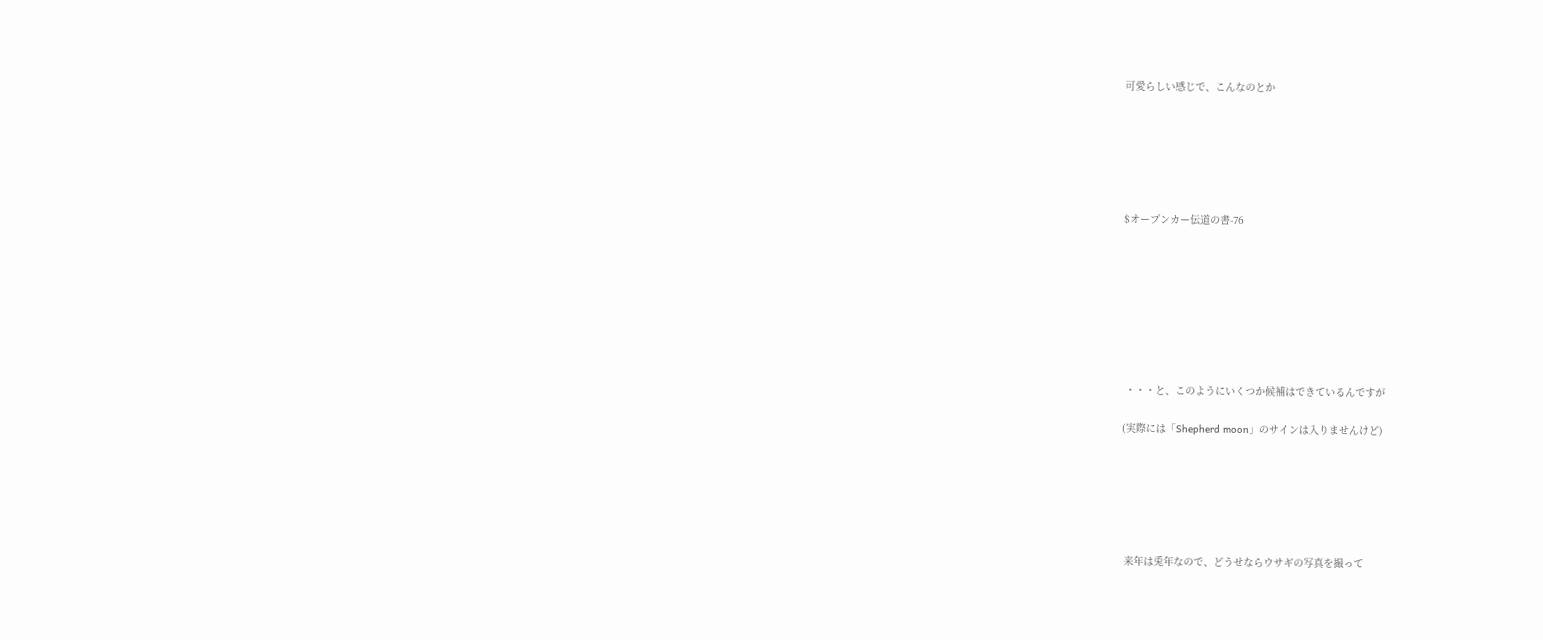可愛らしい感じで、こんなのとか






$オープンカー伝道の書-76








 ・・・と、このようにいくつか候補はできているんですが

(実際には「Shepherd moon」のサインは入りませんけど)






 来年は兎年なので、どうせならウサギの写真を撮って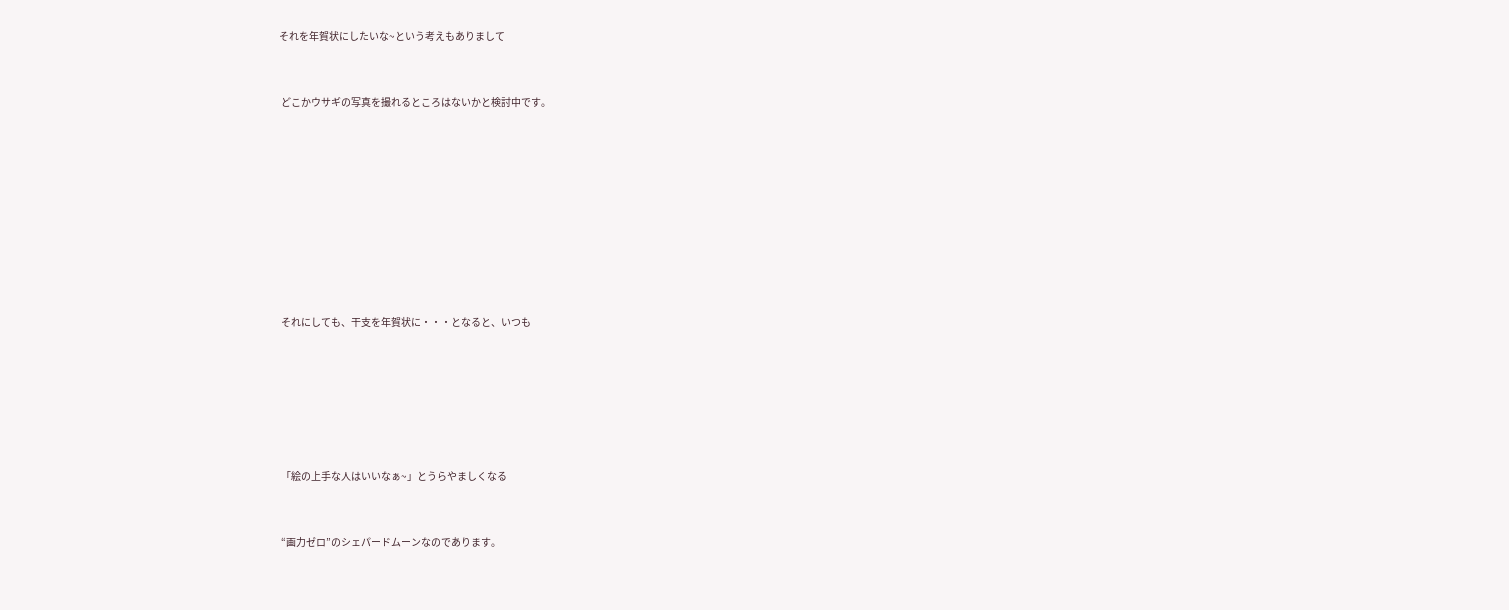それを年賀状にしたいな~という考えもありまして


 どこかウサギの写真を撮れるところはないかと検討中です。









 それにしても、干支を年賀状に・・・となると、いつも






 「絵の上手な人はいいなぁ~」とうらやましくなる


 “画力ゼロ”のシェパードムーンなのであります。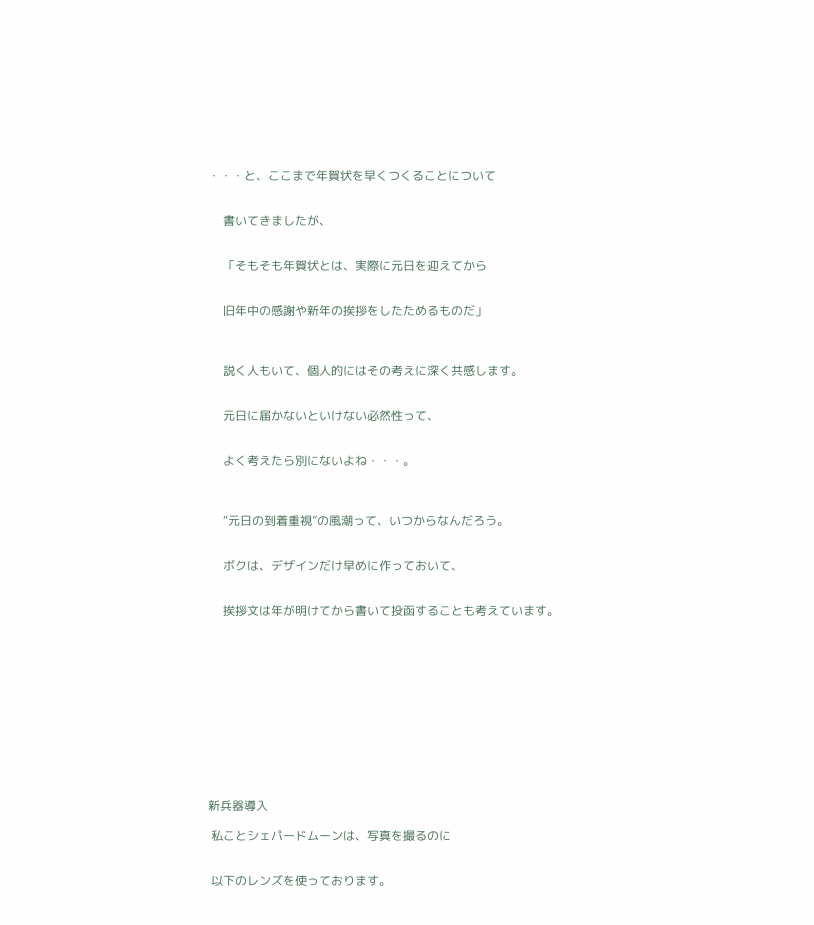・・・と、ここまで年賀状を早くつくることについて


     書いてきましたが、


     「そもそも年賀状とは、実際に元日を迎えてから


     旧年中の感謝や新年の挨拶をしたためるものだ」



     説く人もいて、個人的にはその考えに深く共感します。


     元日に届かないといけない必然性って、


     よく考えたら別にないよね・・・。



     “元日の到着重視”の風潮って、いつからなんだろう。


     ボクは、デザインだけ早めに作っておいて、


     挨拶文は年が明けてから書いて投函することも考えています。












新兵器導入

 私ことシェパードムーンは、写真を撮るのに


 以下のレンズを使っております。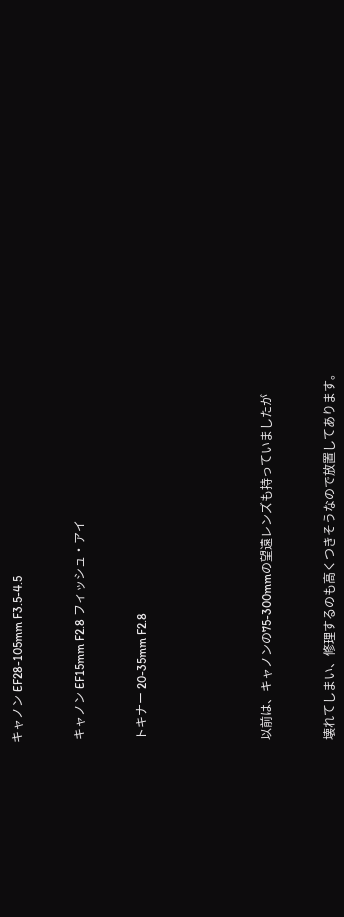キャノン EF28-105mm F3.5-4.5


 キャノン EF15mm F2.8 フィッシュ・アイ


 トキナー 20-35mm F2.8





 以前は、キャノンの75-300mmの望遠レンズも持っていましたが


 壊れてしまい、修理するのも高くつきそうなので放置してあります。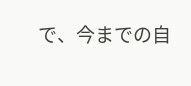で、今までの自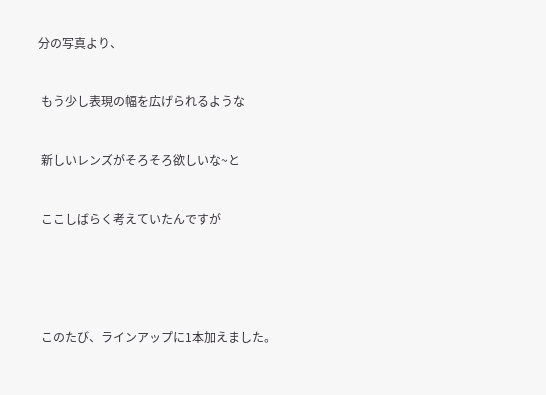分の写真より、


 もう少し表現の幅を広げられるような


 新しいレンズがそろそろ欲しいな~と


 ここしばらく考えていたんですが





 このたび、ラインアップに1本加えました。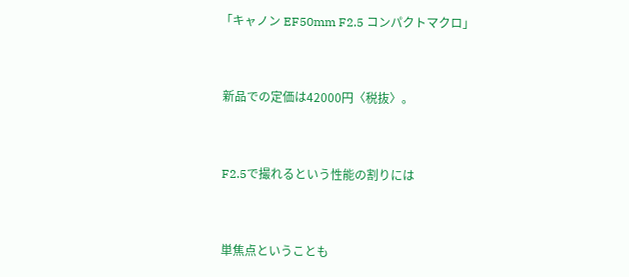「キャノン EF50mm F2.5 コンパクトマクロ」


 新品での定価は42000円〈税抜〉。


 F2.5で撮れるという性能の割りには


 単焦点ということも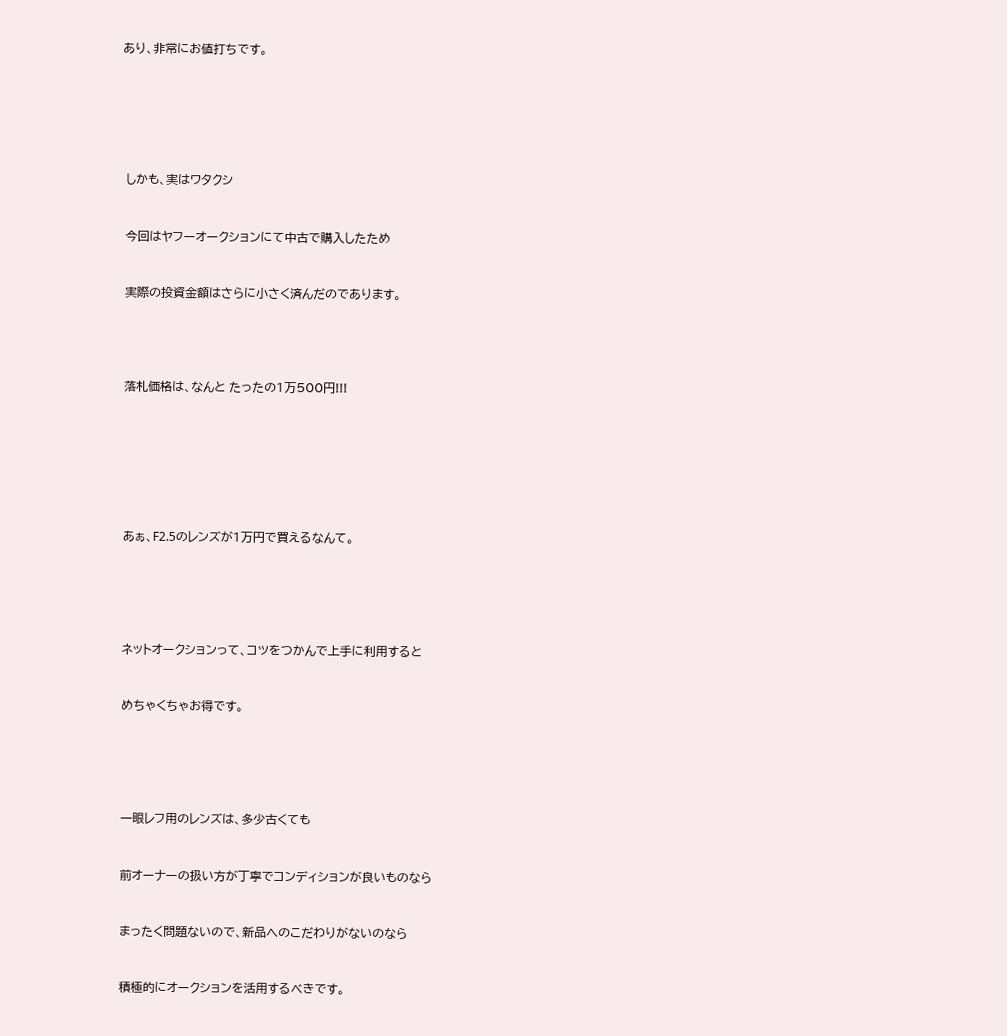あり、非常にお値打ちです。






 しかも、実はワタクシ


 今回はヤフーオークションにて中古で購入したため


 実際の投資金額はさらに小さく済んだのであります。




 落札価格は、なんと たったの1万500円!!!







 あぁ、F2.5のレンズが1万円で買えるなんて。





 ネットオークションって、コツをつかんで上手に利用すると


 めちゃくちゃお得です。





 一眼レフ用のレンズは、多少古くても


 前オーナーの扱い方が丁寧でコンディションが良いものなら


 まったく問題ないので、新品へのこだわりがないのなら


 積極的にオークションを活用するべきです。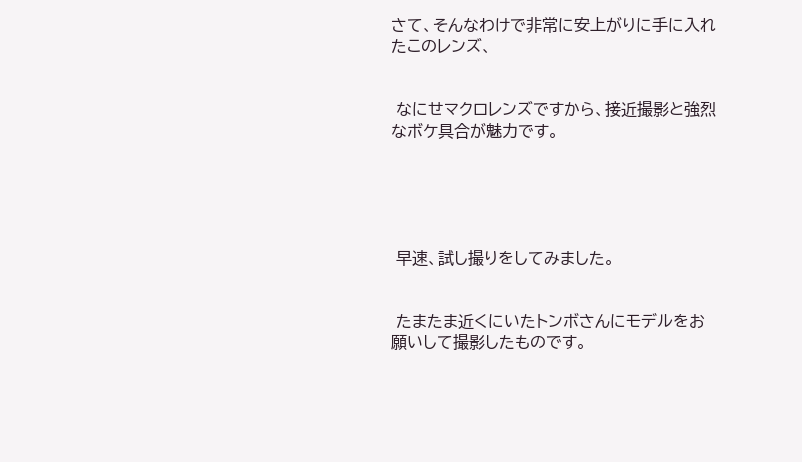さて、そんなわけで非常に安上がりに手に入れたこのレンズ、


 なにせマクロレンズですから、接近撮影と強烈なボケ具合が魅力です。





 早速、試し撮りをしてみました。


 たまたま近くにいたトンボさんにモデルをお願いして撮影したものです。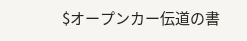$オープンカー伝道の書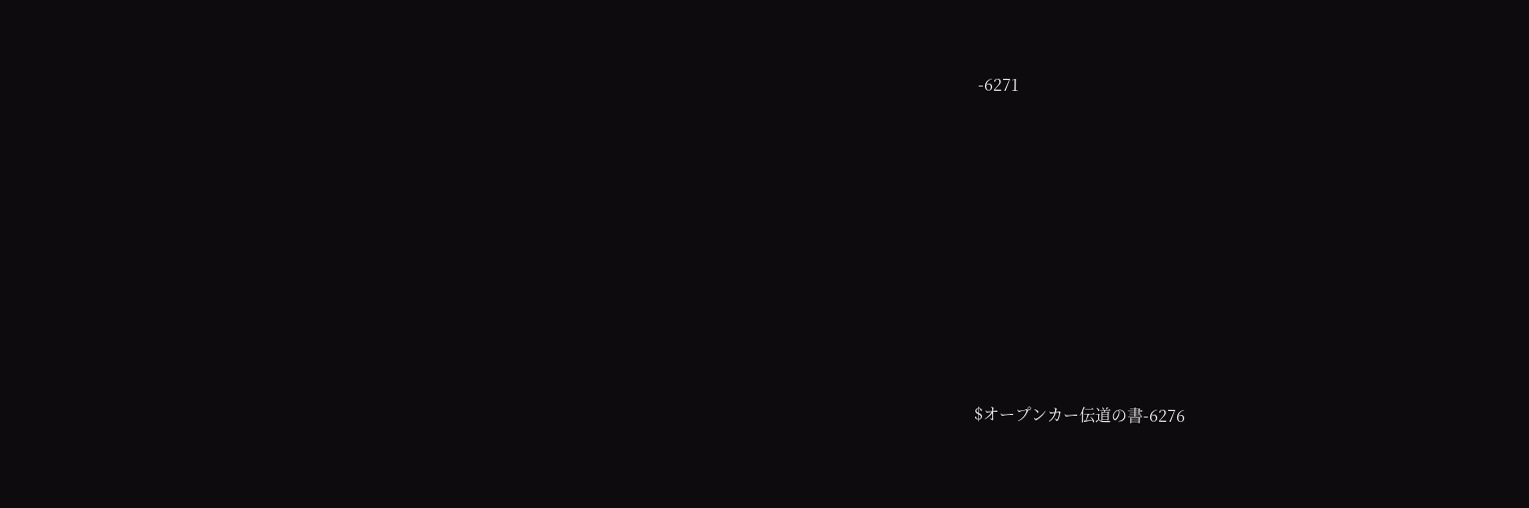-6271















$オープンカー伝道の書-6276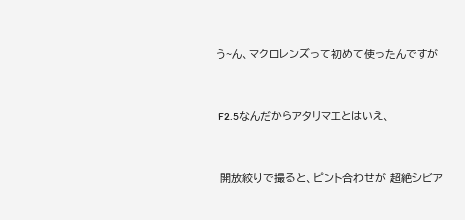う~ん、マクロレンズって初めて使ったんですが


 F2.5なんだからアタリマエとはいえ、


 開放絞りで撮ると、ピント合わせが 超絶シビア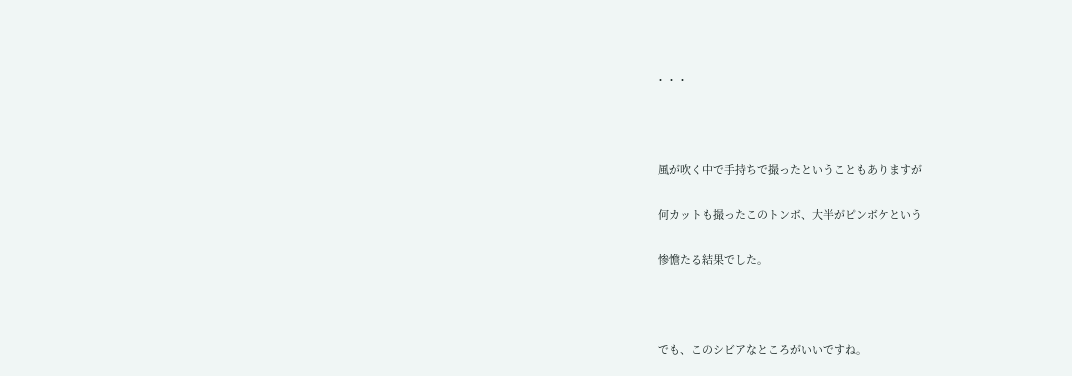・・・





 風が吹く中で手持ちで撮ったということもありますが


 何カットも撮ったこのトンボ、大半がピンボケという


 惨憺たる結果でした。





 でも、このシビアなところがいいですね。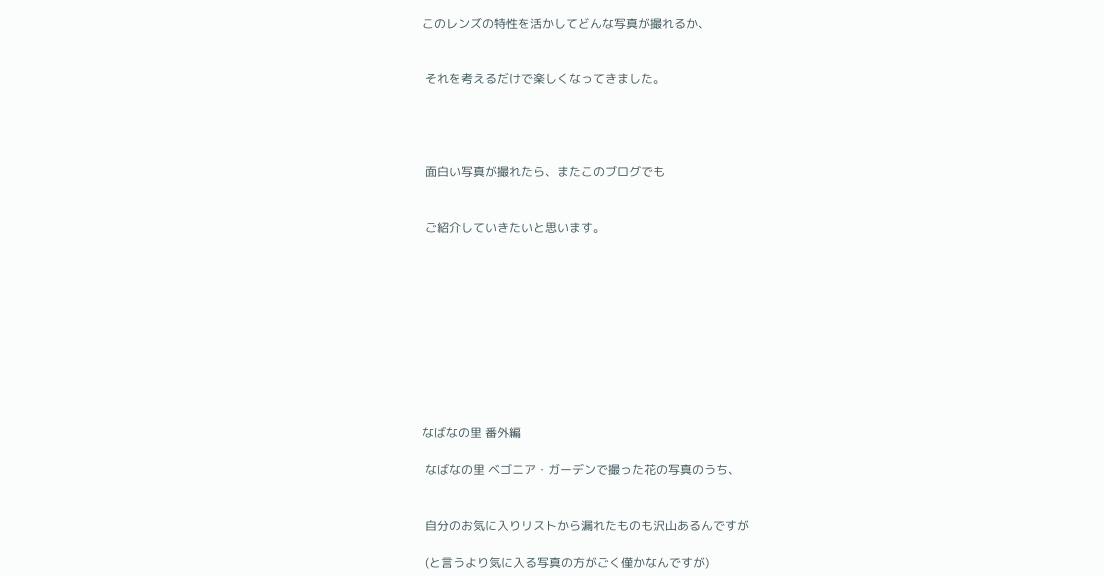このレンズの特性を活かしてどんな写真が撮れるか、


 それを考えるだけで楽しくなってきました。




 面白い写真が撮れたら、またこのブログでも


 ご紹介していきたいと思います。










なばなの里 番外編

 なばなの里 ベゴニア・ガーデンで撮った花の写真のうち、


 自分のお気に入りリストから漏れたものも沢山あるんですが

 (と言うより気に入る写真の方がごく僅かなんですが)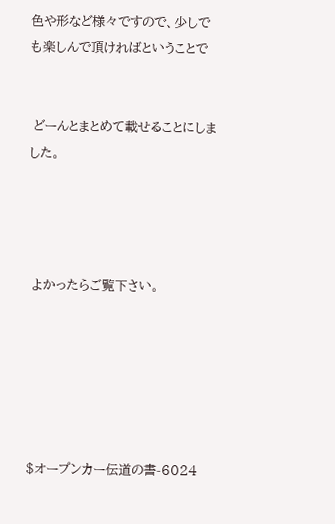色や形など様々ですので、少しでも楽しんで頂ければということで


 どーんとまとめて載せることにしました。




 よかったらご覧下さい。






$オープンカー伝道の書-6024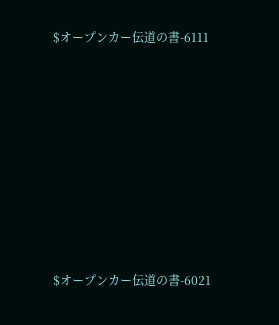$オープンカー伝道の書-6111













$オープンカー伝道の書-6021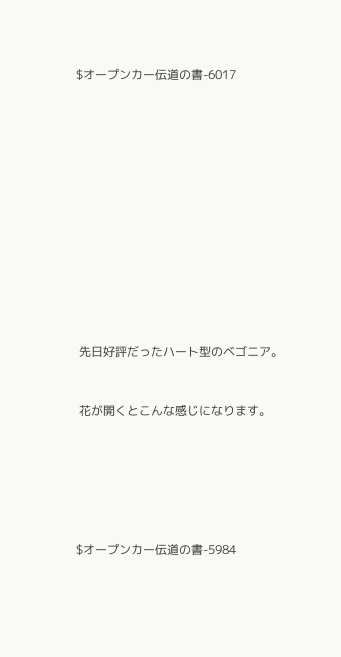$オープンカー伝道の書-6017













 先日好評だったハート型のベゴニア。


 花が開くとこんな感じになります。






$オープンカー伝道の書-5984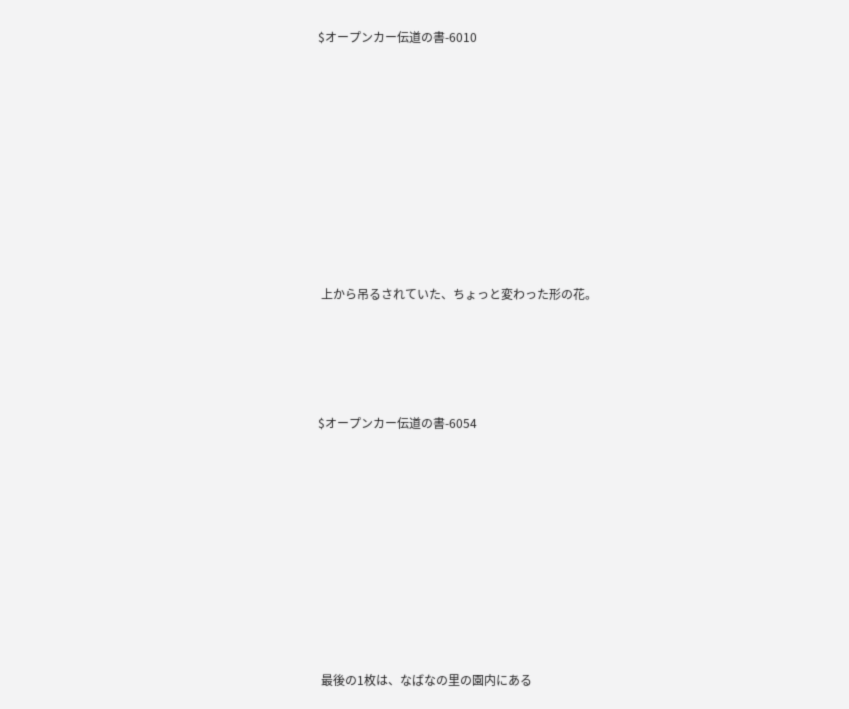$オープンカー伝道の書-6010













 上から吊るされていた、ちょっと変わった形の花。






$オープンカー伝道の書-6054













 最後の1枚は、なばなの里の園内にある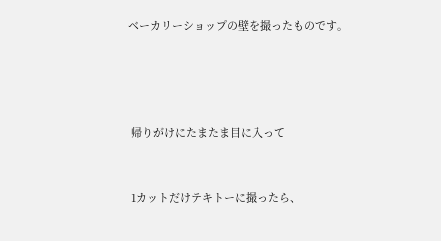ベーカリーショップの壁を撮ったものです。




 帰りがけにたまたま目に入って


 1カットだけテキトーに撮ったら、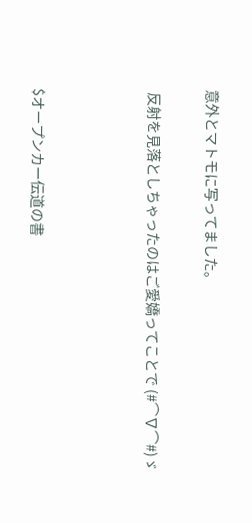意外とマトモに写ってました。


 反射を見落としちゃったのはご愛嬌ってことで (#⌒∇⌒#)ゞ





$オープンカー伝道の書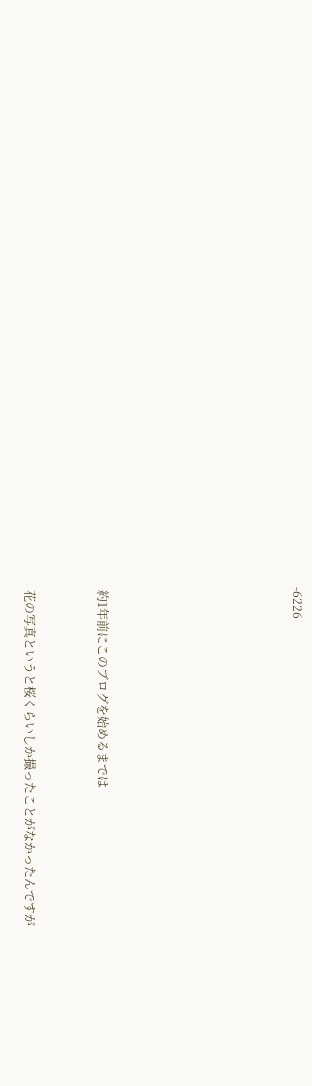-6226







 約1年前にこのブログを始めるまでは


 花の写真というと桜くらいしか撮ったことがなかったんですが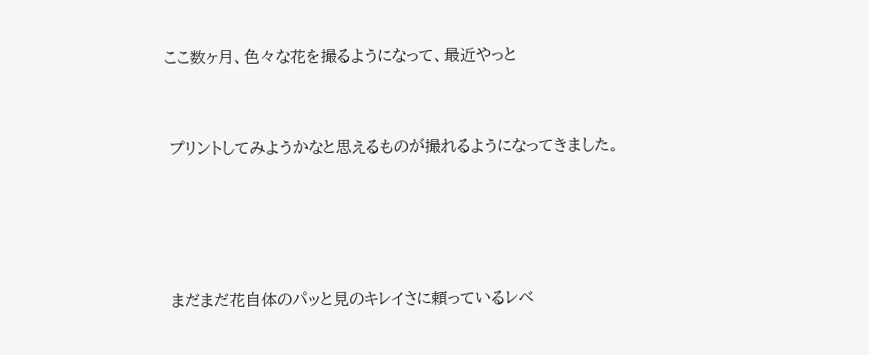ここ数ヶ月、色々な花を撮るようになって、最近やっと


 プリントしてみようかなと思えるものが撮れるようになってきました。




 まだまだ花自体のパッと見のキレイさに頼っているレベ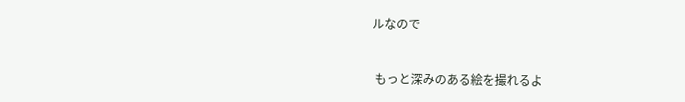ルなので


 もっと深みのある絵を撮れるよ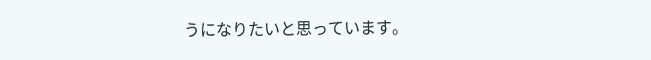うになりたいと思っています。